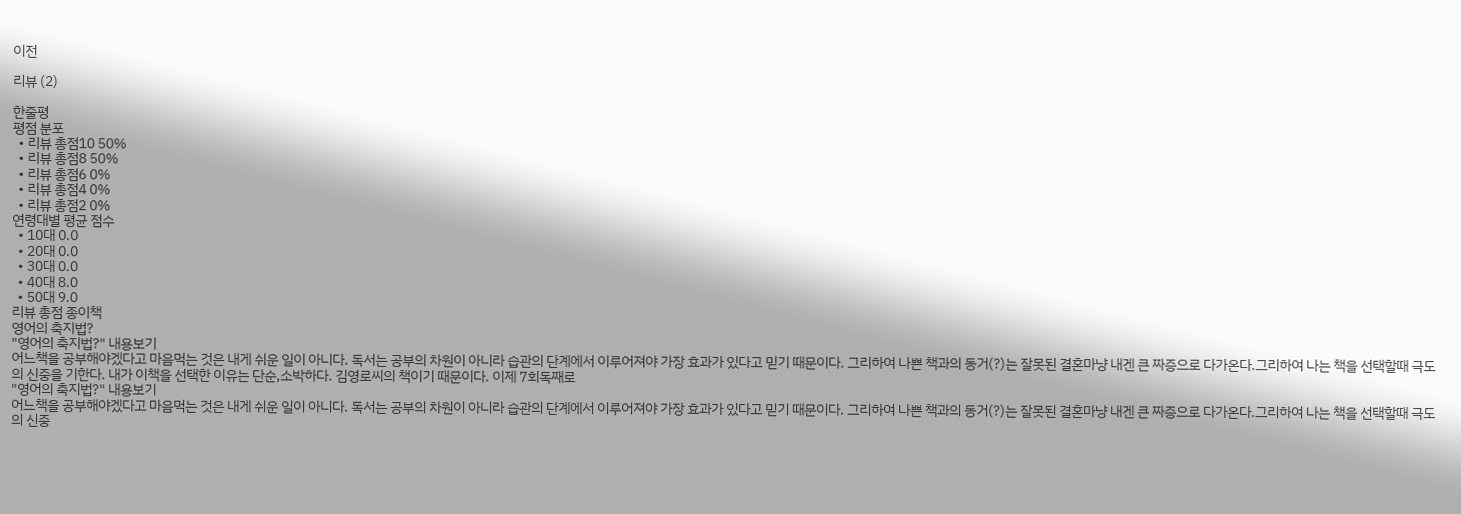이전

리뷰 (2)

한줄평
평점 분포
  • 리뷰 총점10 50%
  • 리뷰 총점8 50%
  • 리뷰 총점6 0%
  • 리뷰 총점4 0%
  • 리뷰 총점2 0%
연령대별 평균 점수
  • 10대 0.0
  • 20대 0.0
  • 30대 0.0
  • 40대 8.0
  • 50대 9.0
리뷰 총점 종이책
영어의 축지법?
"영어의 축지법?" 내용보기
어느책을 공부해야겠다고 마음먹는 것은 내게 쉬운 일이 아니다. 독서는 공부의 차원이 아니라 습관의 단계에서 이루어져야 가장 효과가 있다고 믿기 때문이다. 그리하여 나쁜 책과의 동거(?)는 잘못된 결혼마냥 내겐 큰 짜증으로 다가온다.그리하여 나는 책을 선택할때 극도의 신중을 기한다. 내가 이책을 선택한 이유는 단순,소박하다. 김영로씨의 책이기 때문이다. 이제 7회독째로
"영어의 축지법?" 내용보기
어느책을 공부해야겠다고 마음먹는 것은 내게 쉬운 일이 아니다. 독서는 공부의 차원이 아니라 습관의 단계에서 이루어져야 가장 효과가 있다고 믿기 때문이다. 그리하여 나쁜 책과의 동거(?)는 잘못된 결혼마냥 내겐 큰 짜증으로 다가온다.그리하여 나는 책을 선택할때 극도의 신중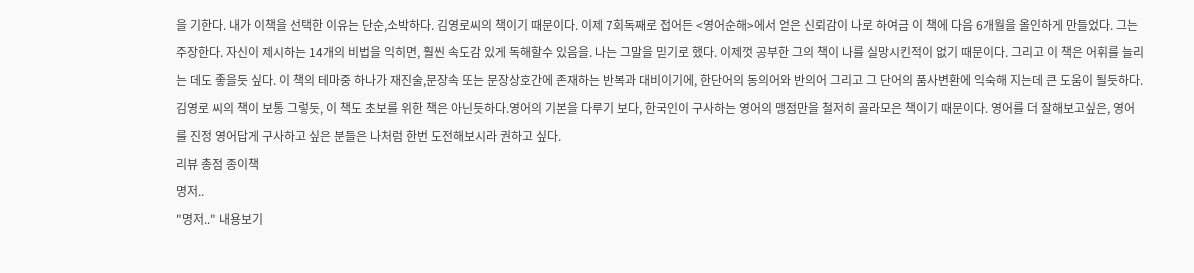을 기한다. 내가 이책을 선택한 이유는 단순,소박하다. 김영로씨의 책이기 때문이다. 이제 7회독째로 접어든 <영어순해>에서 얻은 신뢰감이 나로 하여금 이 책에 다음 6개월을 올인하게 만들었다. 그는 주장한다. 자신이 제시하는 14개의 비법을 익히면, 훨씬 속도감 있게 독해할수 있음을. 나는 그말을 믿기로 했다. 이제껏 공부한 그의 책이 나를 실망시킨적이 없기 때문이다. 그리고 이 책은 어휘를 늘리는 데도 좋을듯 싶다. 이 책의 테마중 하나가 재진술,문장속 또는 문장상호간에 존재하는 반복과 대비이기에, 한단어의 동의어와 반의어 그리고 그 단어의 품사변환에 익숙해 지는데 큰 도움이 될듯하다. 김영로 씨의 책이 보통 그렇듯, 이 책도 초보를 위한 책은 아닌듯하다.영어의 기본을 다루기 보다, 한국인이 구사하는 영어의 맹점만을 철저히 골라모은 책이기 때문이다. 영어를 더 잘해보고싶은, 영어를 진정 영어답게 구사하고 싶은 분들은 나처럼 한번 도전해보시라 권하고 싶다.
리뷰 총점 종이책
명저..
"명저.." 내용보기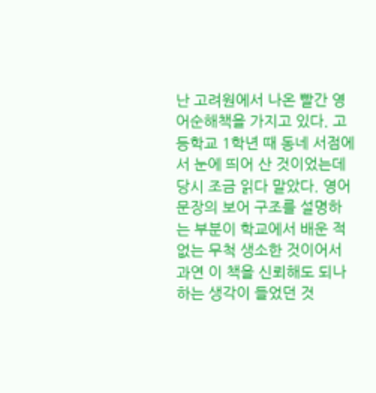난 고려원에서 나온 빨간 영어순해책을 가지고 있다. 고등학교 1학년 때 동네 서점에서 눈에 띄어 산 것이었는데 당시 조금 읽다 말았다. 영어 문장의 보어 구조를 설명하는 부분이 학교에서 배운 적 없는 무척 생소한 것이어서 과연 이 책을 신뢰해도 되나 하는 생각이 들었던 것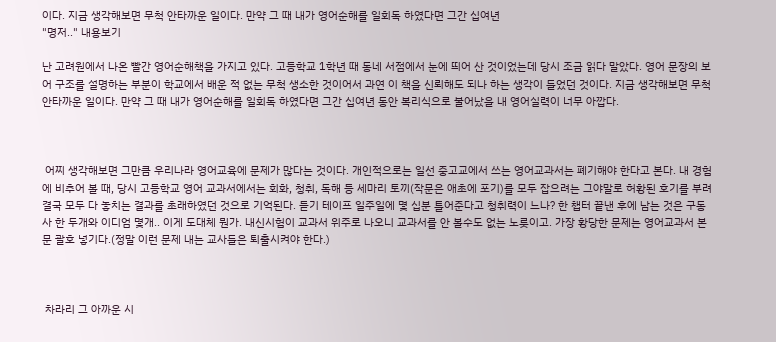이다. 지금 생각해보면 무척 안타까운 일이다. 만약 그 때 내가 영어순해를 일회독 하였다면 그간 십여년
"명저.." 내용보기

난 고려원에서 나온 빨간 영어순해책을 가지고 있다. 고등학교 1학년 때 동네 서점에서 눈에 띄어 산 것이었는데 당시 조금 읽다 말았다. 영어 문장의 보어 구조를 설명하는 부분이 학교에서 배운 적 없는 무척 생소한 것이어서 과연 이 책을 신뢰해도 되나 하는 생각이 들었던 것이다. 지금 생각해보면 무척 안타까운 일이다. 만약 그 때 내가 영어순해를 일회독 하였다면 그간 십여년 동안 복리식으로 불어났을 내 영어실력이 너무 아깝다.



 어찌 생각해보면 그만큼 우리나라 영어교육에 문제가 많다는 것이다. 개인적으로는 일선 중고교에서 쓰는 영어교과서는 폐기해야 한다고 본다. 내 경험에 비추어 볼 때, 당시 고등학교 영어 교과서에서는 회화, 청취, 독해 등 세마리 토끼(작문은 애초에 포기)를 모두 잡으려는 그야말로 허황된 호기를 부려 결국 모두 다 놓치는 결과를 초래하였던 것으로 기억된다. 듣기 테이프 일주일에 몇 십분 틀어준다고 청취력이 느나? 한 챕터 끝낸 후에 남는 것은 구동사 한 두개와 이디엄 몇개.. 이게 도대체 뭔가. 내신시험이 교과서 위주로 나오니 교과서를 안 볼수도 없는 노릇이고. 가장 황당한 문제는 영어교과서 본문 괄호 넣기다.(정말 이런 문제 내는 교사들은 퇴출시켜야 한다.)



 차라리 그 아까운 시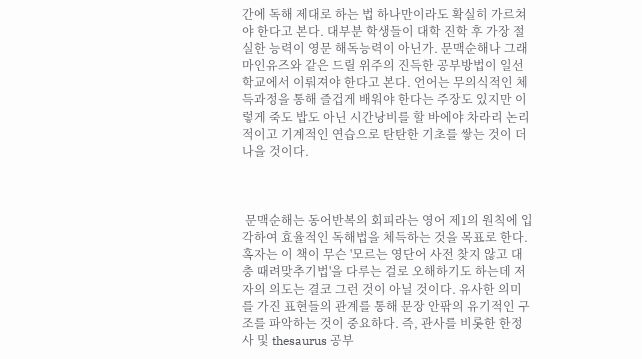간에 독해 제대로 하는 법 하나만이라도 확실히 가르쳐야 한다고 본다. 대부분 학생들이 대학 진학 후 가장 절실한 능력이 영문 해독능력이 아닌가. 문맥순해나 그래마인유즈와 같은 드릴 위주의 진득한 공부방법이 일선학교에서 이뤄져야 한다고 본다. 언어는 무의식적인 체득과정을 통해 즐겁게 배워야 한다는 주장도 있지만 이렇게 죽도 밥도 아닌 시간낭비를 할 바에야 차라리 논리적이고 기계적인 연습으로 탄탄한 기초를 쌓는 것이 더 나을 것이다.



 문맥순해는 동어반복의 회피라는 영어 제1의 원칙에 입각하여 효율적인 독해법을 체득하는 것을 목표로 한다. 혹자는 이 책이 무슨 '모르는 영단어 사전 찾지 않고 대충 때려맞추기법'을 다루는 걸로 오해하기도 하는데 저자의 의도는 결코 그런 것이 아닐 것이다. 유사한 의미를 가진 표현들의 관계를 통해 문장 안팎의 유기적인 구조를 파악하는 것이 중요하다. 즉, 관사를 비롯한 한정사 및 thesaurus 공부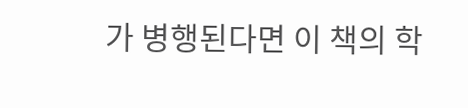가 병행된다면 이 책의 학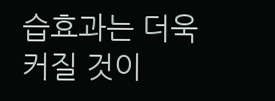습효과는 더욱 커질 것이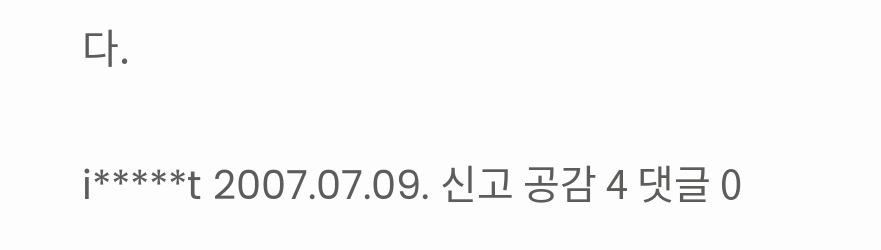다.

i*****t 2007.07.09. 신고 공감 4 댓글 0